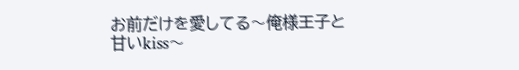お前だけを愛してる〜俺様王子と甘いkiss〜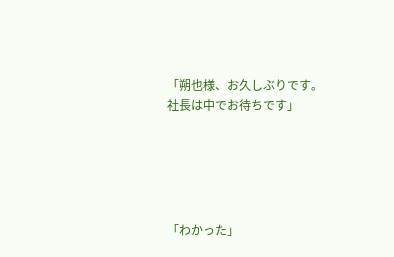「朔也様、お久しぶりです。
社長は中でお待ちです」





「わかった」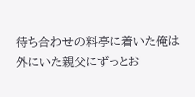待ち合わせの料亭に着いた俺は外にいた親父にずっとお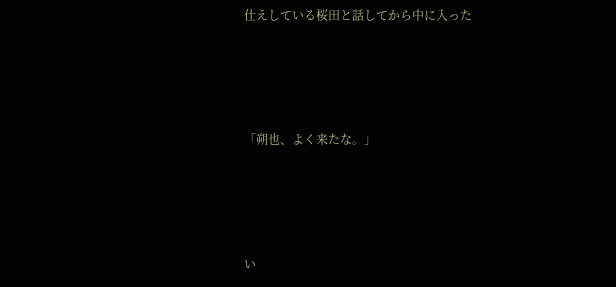仕えしている桜田と話してから中に入った





「朔也、よく来たな。」





い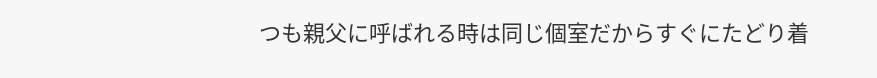つも親父に呼ばれる時は同じ個室だからすぐにたどり着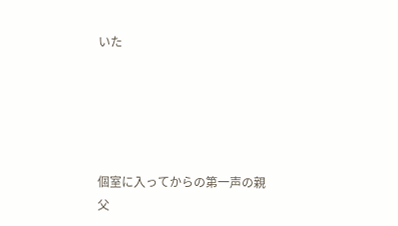いた





個室に入ってからの第一声の親父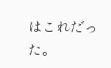はこれだった。